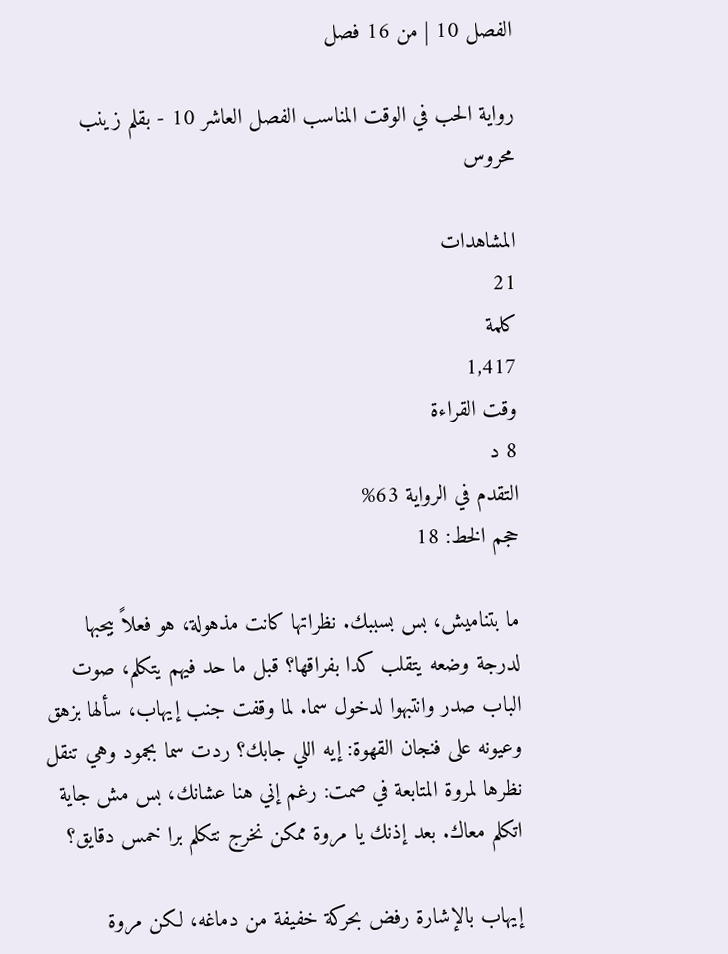الفصل 10 | من 16 فصل

رواية الحب في الوقت المناسب الفصل العاشر 10 - بقلم زينب محروس

المشاهدات
21
كلمة
1,417
وقت القراءة
8 د
التقدم في الرواية 63%
حجم الخط: 18

ما بتناميش، بس بسببك. نظراتها كانت مذهولة، هو فعلاً بيحبها لدرجة وضعه يتقلب كدا بفراقها؟ قبل ما حد فيهم يتكلم، صوت الباب صدر وانتبهوا لدخول سما. لما وقفت جنب إيهاب، سألها بزهق وعيونه على فنجان القهوة: إيه اللي جابك؟ ردت سما بجمود وهي تنقل نظرها لمروة المتابعة في صمت: رغم إني هنا عشانك، بس مش جاية اتكلم معاك. بعد إذنك يا مروة ممكن نخرج نتكلم برا خمس دقايق؟

إيهاب بالإشارة رفض بحركة خفيفة من دماغه، لكن مروة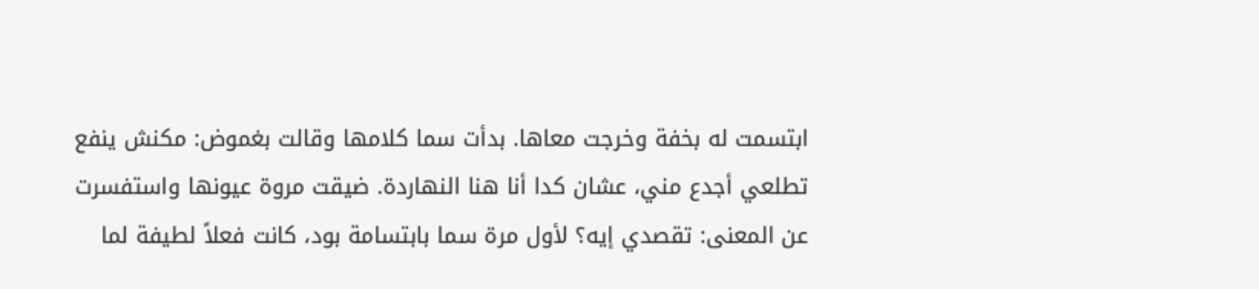ابتسمت له بخفة وخرجت معاها. بدأت سما كلامها وقالت بغموض: مكنش ينفع تطلعي أجدع مني، عشان كدا أنا هنا النهاردة. ضيقت مروة عيونها واستفسرت عن المعنى: تقصدي إيه؟ لأول مرة سما بابتسامة بود، كانت فعلاً لطيفة لما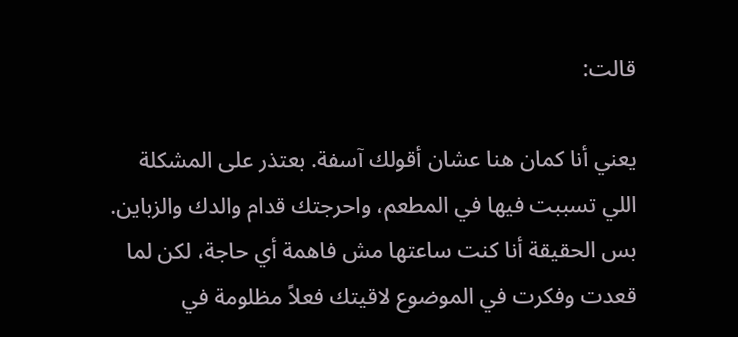قالت:

يعني أنا كمان هنا عشان أقولك آسفة. بعتذر على المشكلة اللي تسببت فيها في المطعم، واحرجتك قدام والدك والزباين. بس الحقيقة أنا كنت ساعتها مش فاهمة أي حاجة، لكن لما قعدت وفكرت في الموضوع لاقيتك فعلاً مظلومة في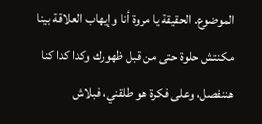الموضوع. الحقيقة يا مروة أنا وإيهاب العلاقة بينا مكنتش حلوة حتى من قبل ظهورك وكدا كدا كنا هننفصل، وعلى فكرة هو طلقني، فبلاش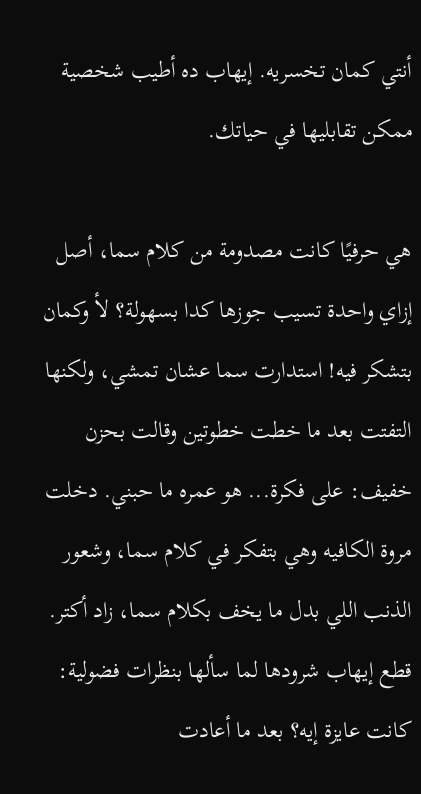أنتي كمان تخسريه. إيهاب ده أطيب شخصية ممكن تقابليها في حياتك.

هي حرفيًا كانت مصدومة من كلام سما، أصل إزاي واحدة تسيب جوزها كدا بسهولة؟ لأ وكمان بتشكر فيه! استدارت سما عشان تمشي، ولكنها التفتت بعد ما خطت خطوتين وقالت بحزن خفيف: على فكرة... هو عمره ما حبني. دخلت مروة الكافيه وهي بتفكر في كلام سما، وشعور الذنب اللي بدل ما يخف بكلام سما، زاد أكتر. قطع إيهاب شرودها لما سألها بنظرات فضولية: كانت عايزة إيه؟ بعد ما أعادت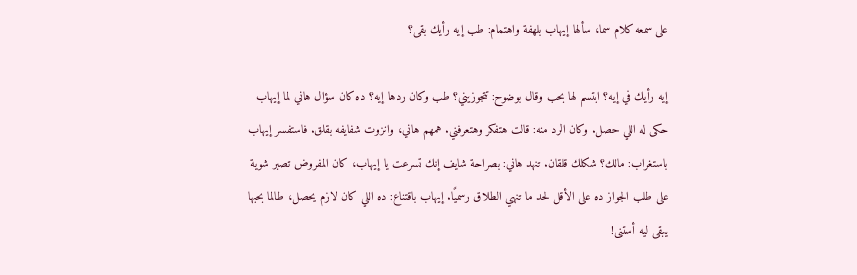على سمعه كلام سما، سألها إيهاب بلهفة واهتمام: طب إيه رأيك بقى؟

إيه رأيك في إيه؟ ابتسم لها بحب وقال بوضوح: تتجوزيني؟ طب وكان ردها إيه؟ ده كان سؤال هاني لما إيهاب حكى له اللي حصل. وكان الرد منه: قالت هتفكر وهتعرفني. همهم هاني، وانزوت شفايفه بقلق. فاستفسر إيهاب باستغراب: مالك؟ شكلك قلقان. تنهد هاني: بصراحة شايف إنك تسرعت يا إيهاب، كان المفروض تصبر شوية على طلب الجواز ده على الأقل لحد ما تنهي الطلاق رسميًا. إيهاب باقتناع: ده اللي كان لازم يحصل، طالما بحبها يبقى ليه أستنى!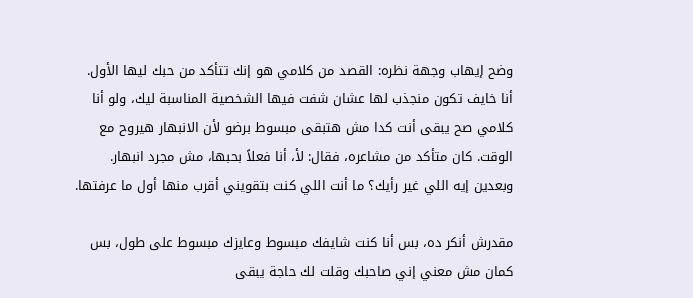وضح إيهاب وجهة نظره: القصد من كلامي هو إنك تتأكد من حبك ليها الأول. أنا خايف تكون منجذب لها عشان شفت فيها الشخصية المناسبة ليك، ولو أنا كلامي صح يبقى أنت كدا مش هتبقى مبسوط برضو لأن الانبهار هيروح مع الوقت. كان متأكد من مشاعره، فقال: لأ، أنا فعلاً بحبها، مش مجرد انبهار. وبعدين إيه اللي غير رأيك؟ ما أنت اللي كنت بتقويني أقرب منها أول ما عرفتها.

مقدرش أنكر ده، بس أنا كنت شايفك مبسوط وعايزك مبسوط على طول، بس كمان مش معني إني صاحبك وقلت لك حاجة يبقى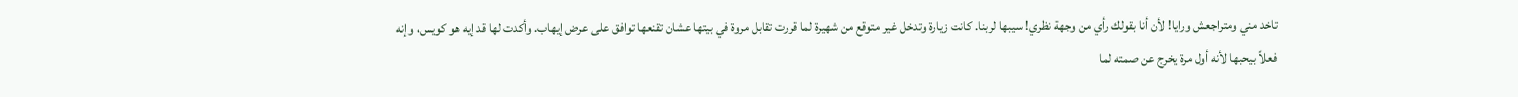تاخد مني ومتراجعش ورايا! لأن أنا بقولك رأي من وجهة نظري! سيبها لربنا. كانت زيارة وتدخل غير متوقع من شهيرة لما قررت تقابل مروة في بيتها عشان تقنعها توافق على عرض إيهاب. وأكدت لها قد إيه هو كويس، وإنه فعلاً بيحبها لأنه أول مرة يخرج عن صمته لما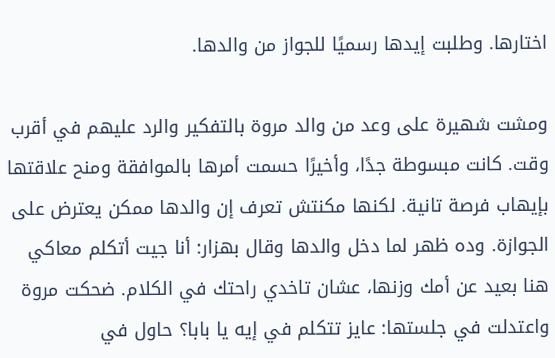اختارها. وطلبت إيدها رسميًا للجواز من والدها.

ومشت شهيرة على وعد من والد مروة بالتفكير والرد عليهم في أقرب وقت. كانت مبسوطة جدًا، وأخيرًا حسمت أمرها بالموافقة ومنح علاقتها بإيهاب فرصة تانية. لكنها مكنتش تعرف إن والدها ممكن يعترض على الجوازة. وده ظهر لما دخل والدها وقال بهزار: أنا جيت أتكلم معاكي هنا بعيد عن أمك وزنها، عشان تاخدي راحتك في الكلام. ضحكت مروة واعتدلت في جلستها: عايز تتكلم في إيه يا بابا؟ حاول في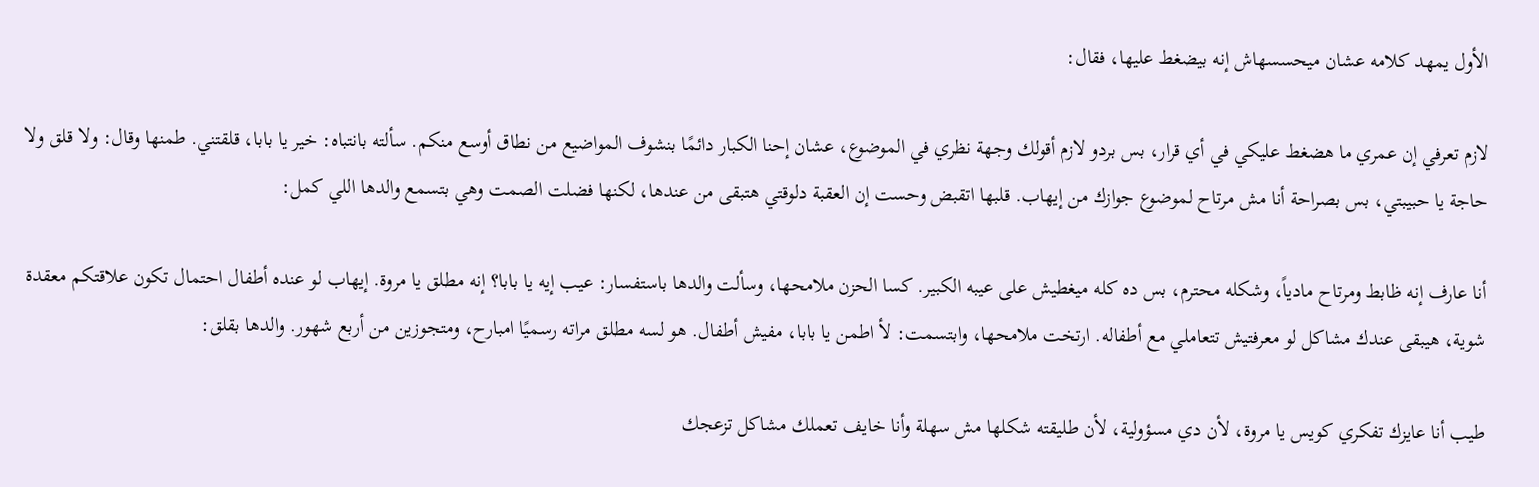الأول يمهد كلامه عشان ميحسسهاش إنه بيضغط عليها، فقال:

لازم تعرفي إن عمري ما هضغط عليكي في أي قرار، بس بردو لازم أقولك وجهة نظري في الموضوع، عشان إحنا الكبار دائمًا بنشوف المواضيع من نطاق أوسع منكم. سألته بانتباه: خير يا بابا، قلقتني. طمنها وقال: ولا قلق ولا حاجة يا حبيبتي، بس بصراحة أنا مش مرتاح لموضوع جوازك من إيهاب. قلبها اتقبض وحست إن العقبة دلوقتي هتبقى من عندها، لكنها فضلت الصمت وهي بتسمع والدها اللي كمل:

أنا عارف إنه ظابط ومرتاح مادياً، وشكله محترم، بس ده كله ميغطيش على عيبه الكبير. كسا الحزن ملامحها، وسألت والدها باستفسار: عيب إيه يا بابا؟ إنه مطلق يا مروة. إيهاب لو عنده أطفال احتمال تكون علاقتكم معقدة شوية، هيبقى عندك مشاكل لو معرفتيش تتعاملي مع أطفاله. ارتخت ملامحها، وابتسمت: لأ اطمن يا بابا، مفيش أطفال. هو لسه مطلق مراته رسميًا امبارح، ومتجوزين من أربع شهور. والدها بقلق:

طيب أنا عايزك تفكري كويس يا مروة، لأن دي مسؤولية، لأن طليقته شكلها مش سهلة وأنا خايف تعملك مشاكل تزعجك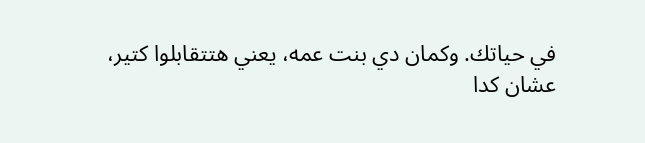في حياتك. وكمان دي بنت عمه، يعني هتتقابلوا كتير، عشان كدا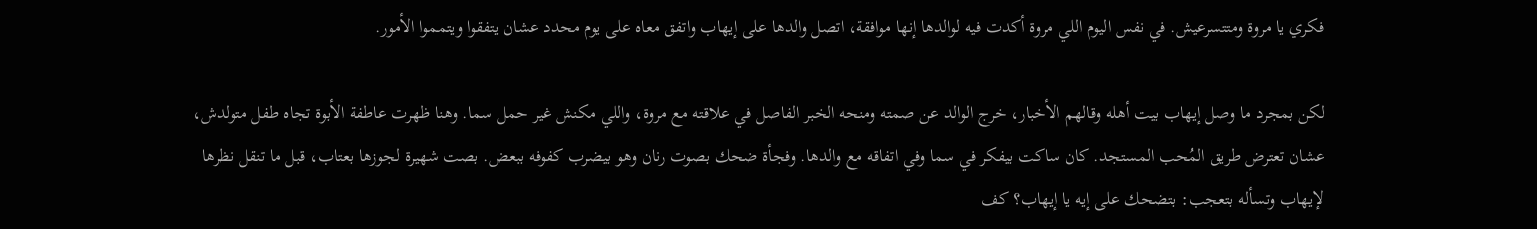فكري يا مروة ومتتسرعيش. في نفس اليوم اللي مروة أكدت فيه لوالدها إنها موافقة، اتصل والدها على إيهاب واتفق معاه على يوم محدد عشان يتفقوا ويتمموا الأمور.

لكن بمجرد ما وصل إيهاب بيت أهله وقالهم الأخبار، خرج الوالد عن صمته ومنحه الخبر الفاصل في علاقته مع مروة، واللي مكنش غير حمل سما. وهنا ظهرت عاطفة الأبوة تجاه طفل متولدش، عشان تعترض طريق المُحب المستجد. كان ساكت بيفكر في سما وفي اتفاقه مع والدها. وفجأة ضحك بصوت رنان وهو بيضرب كفوفه ببعض. بصت شهيرة لجوزها بعتاب، قبل ما تنقل نظرها لإيهاب وتسأله بتعجب: بتضحك على إيه يا إيهاب؟ كف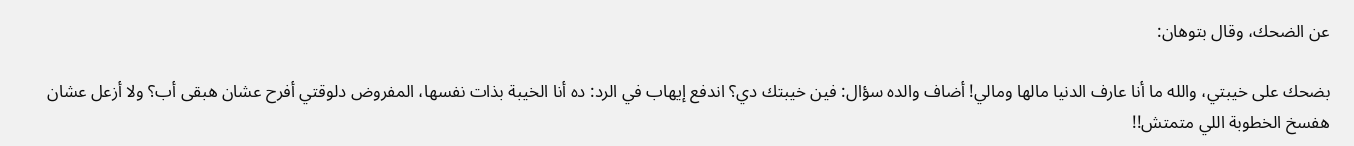عن الضحك، وقال بتوهان:

بضحك على خيبتي، والله ما أنا عارف الدنيا مالها ومالي! أضاف والده سؤال: فين خيبتك دي؟ اندفع إيهاب في الرد: ده أنا الخيبة بذات نفسها، المفروض دلوقتي أفرح عشان هبقى أب؟ ولا أزعل عشان هفسخ الخطوبة اللي متمتش!!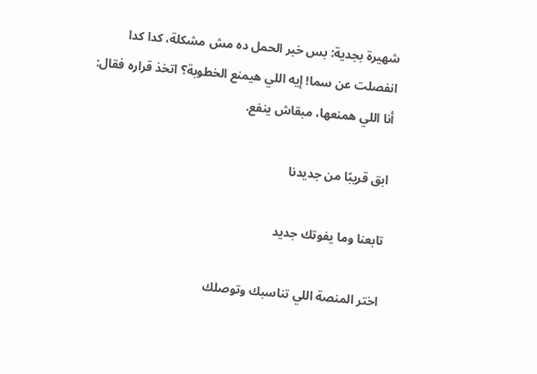شهيرة بجدية: بس خبر الحمل ده مش مشكلة، كدا كدا انفصلت عن سما! إيه اللي هيمنع الخطوبة؟ اتخذ قراره فقال: أنا اللي همنعها، مبقاش ينفع.

ابق قريبًا من جديدنا

تابعنا وما يفوتك جديد

اختر المنصة اللي تناسبك وتوصلك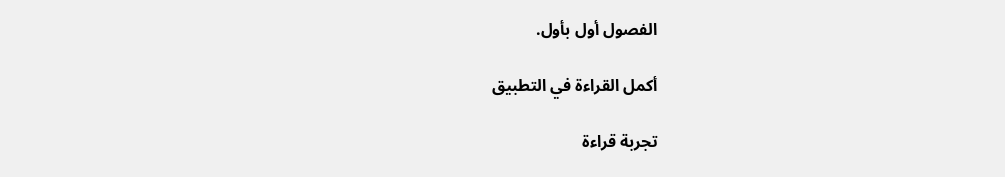الفصول أول بأول.

أكمل القراءة في التطبيق

تجربة قراءة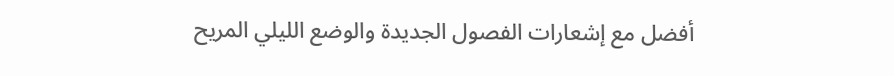أفضل مع إشعارات الفصول الجديدة والوضع الليلي المريح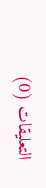التعليقات (0)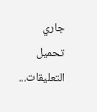جاري تحميل التعليقات...